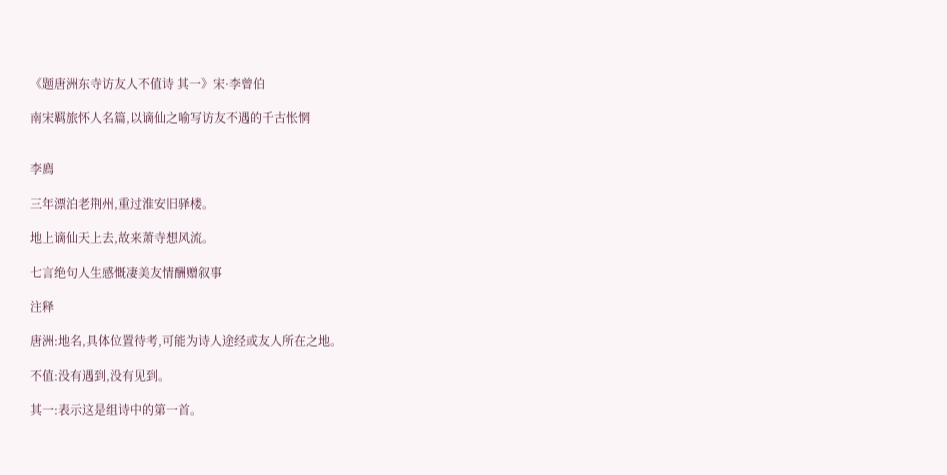《题唐洲东寺访友人不值诗 其一》宋·李曾伯

南宋羁旅怀人名篇,以谪仙之喻写访友不遇的千古怅惘


李廌

三年漂泊老荆州,重过淮安旧驿楼。

地上谪仙天上去,故来萧寺想风流。

七言绝句人生感慨凄美友情酬赠叙事

注释

唐洲:地名,具体位置待考,可能为诗人途经或友人所在之地。

不值:没有遇到,没有见到。

其一:表示这是组诗中的第一首。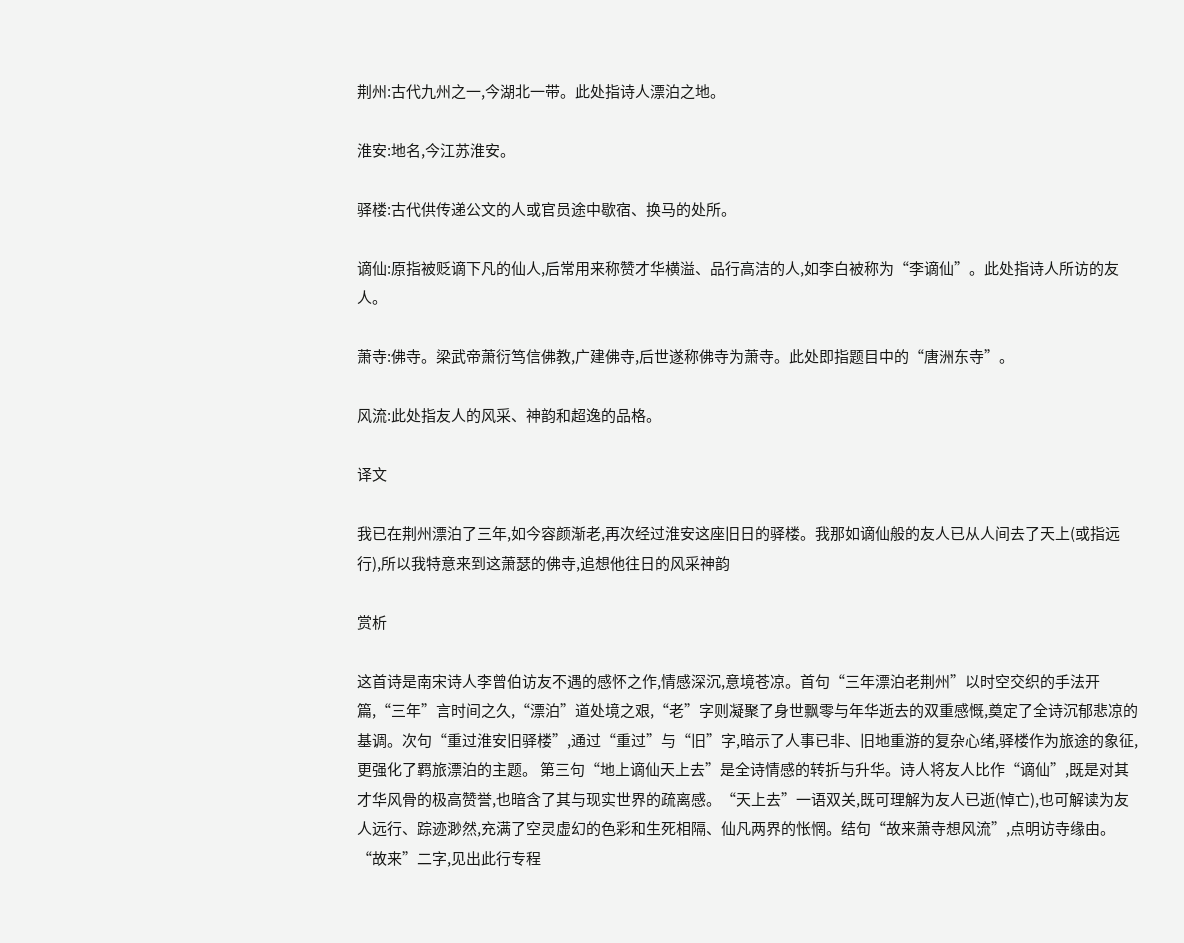荆州:古代九州之一,今湖北一带。此处指诗人漂泊之地。

淮安:地名,今江苏淮安。

驿楼:古代供传递公文的人或官员途中歇宿、换马的处所。

谪仙:原指被贬谪下凡的仙人,后常用来称赞才华横溢、品行高洁的人,如李白被称为“李谪仙”。此处指诗人所访的友人。

萧寺:佛寺。梁武帝萧衍笃信佛教,广建佛寺,后世遂称佛寺为萧寺。此处即指题目中的“唐洲东寺”。

风流:此处指友人的风采、神韵和超逸的品格。

译文

我已在荆州漂泊了三年,如今容颜渐老,再次经过淮安这座旧日的驿楼。我那如谪仙般的友人已从人间去了天上(或指远行),所以我特意来到这萧瑟的佛寺,追想他往日的风采神韵

赏析

这首诗是南宋诗人李曾伯访友不遇的感怀之作,情感深沉,意境苍凉。首句“三年漂泊老荆州”以时空交织的手法开篇,“三年”言时间之久,“漂泊”道处境之艰,“老”字则凝聚了身世飘零与年华逝去的双重感慨,奠定了全诗沉郁悲凉的基调。次句“重过淮安旧驿楼”,通过“重过”与“旧”字,暗示了人事已非、旧地重游的复杂心绪,驿楼作为旅途的象征,更强化了羁旅漂泊的主题。 第三句“地上谪仙天上去”是全诗情感的转折与升华。诗人将友人比作“谪仙”,既是对其才华风骨的极高赞誉,也暗含了其与现实世界的疏离感。“天上去”一语双关,既可理解为友人已逝(悼亡),也可解读为友人远行、踪迹渺然,充满了空灵虚幻的色彩和生死相隔、仙凡两界的怅惘。结句“故来萧寺想风流”,点明访寺缘由。“故来”二字,见出此行专程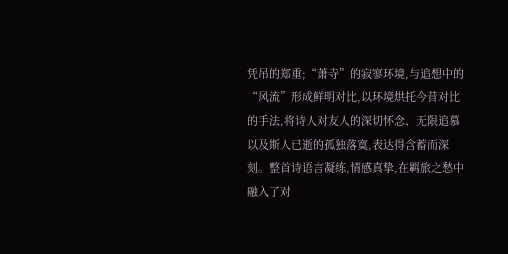凭吊的郑重;“萧寺”的寂寥环境,与追想中的“风流”形成鲜明对比,以环境烘托今昔对比的手法,将诗人对友人的深切怀念、无限追慕以及斯人已逝的孤独落寞,表达得含蓄而深刻。整首诗语言凝练,情感真挚,在羁旅之愁中融入了对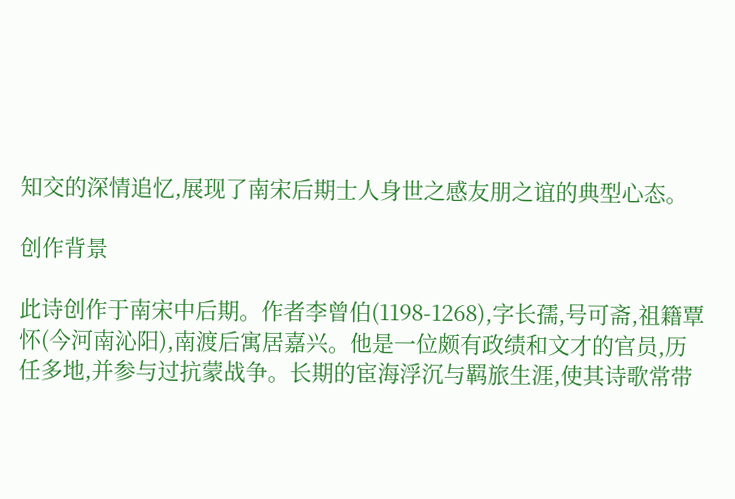知交的深情追忆,展现了南宋后期士人身世之感友朋之谊的典型心态。

创作背景

此诗创作于南宋中后期。作者李曾伯(1198-1268),字长孺,号可斋,祖籍覃怀(今河南沁阳),南渡后寓居嘉兴。他是一位颇有政绩和文才的官员,历任多地,并参与过抗蒙战争。长期的宦海浮沉与羁旅生涯,使其诗歌常带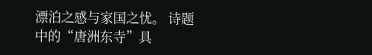漂泊之感与家国之忧。 诗题中的“唐洲东寺”具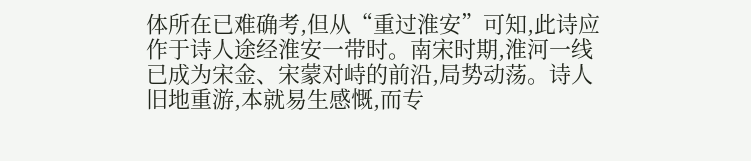体所在已难确考,但从“重过淮安”可知,此诗应作于诗人途经淮安一带时。南宋时期,淮河一线已成为宋金、宋蒙对峙的前沿,局势动荡。诗人旧地重游,本就易生感慨,而专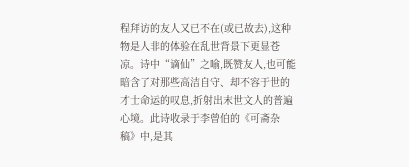程拜访的友人又已不在(或已故去),这种物是人非的体验在乱世背景下更显苍凉。诗中“谪仙”之喻,既赞友人,也可能暗含了对那些高洁自守、却不容于世的才士命运的叹息,折射出末世文人的普遍心境。此诗收录于李曾伯的《可斋杂稿》中,是其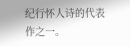纪行怀人诗的代表作之一。